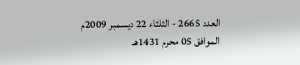العدد 2665 - الثلثاء 22 ديسمبر 2009م الموافق 05 محرم 1431هـ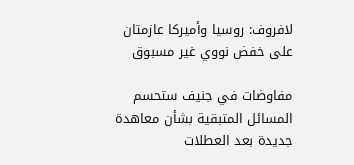لافروف: روسيا وأميركا عازمتان على خفض نووي غير مسبوق

مفاوضات في جنيف ستحسم المسائل المتبقية بشأن معاهدة جديدة بعد العطلات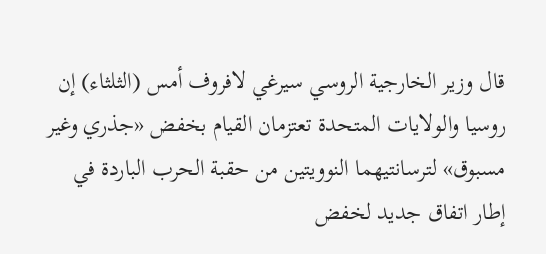قال وزير الخارجية الروسي سيرغي لافروف أمس (الثلثاء) إن روسيا والولايات المتحدة تعتزمان القيام بخفض «جذري وغير مسبوق» لترسانتيهما النوويتين من حقبة الحرب الباردة في إطار اتفاق جديد لخفض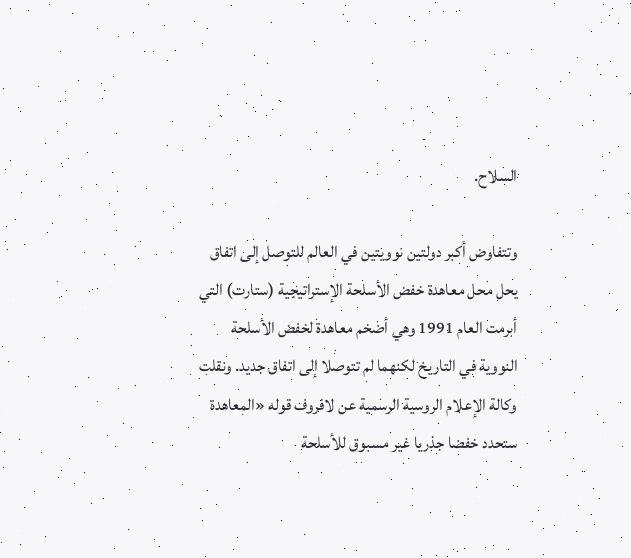السلاح.

وتتفاوض أكبر دولتين نوويتين في العالم للتوصل إلى اتفاق يحل محل معاهدة خفض الأسلحة الإستراتيجية (ستارت) التي أبرمت العام 1991 وهي أضخم معاهدة لخفض الأسلحة النووية في التاريخ لكنهما لم تتوصلا إلى اتفاق جديد. ونقلت وكالة الإعلام الروسية الرسمية عن لافروف قوله «المعاهدة ستحدد خفضا جذريا غير مسبوق للأسلحة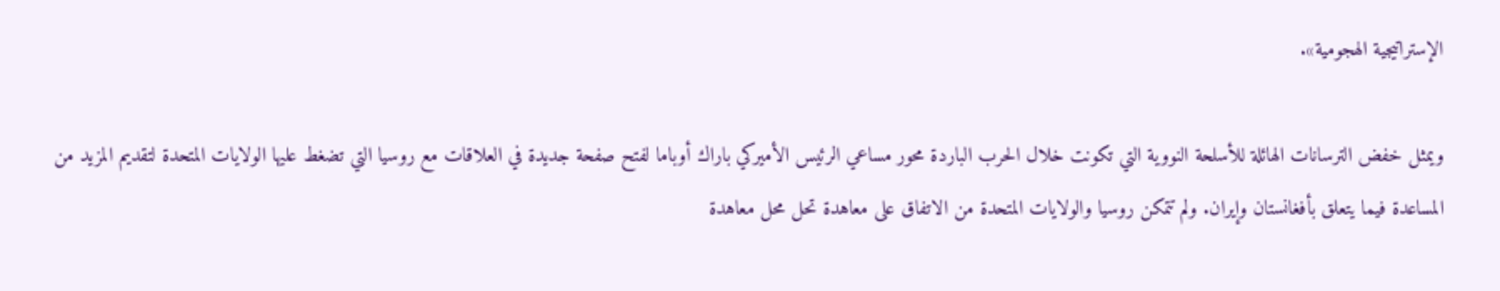الإستراتيجية الهجومية».

ويمثل خفض الترسانات الهائلة للأسلحة النووية التي تكونت خلال الحرب الباردة محور مساعي الرئيس الأميركي باراك أوباما لفتح صفحة جديدة في العلاقات مع روسيا التي تضغط عليها الولايات المتحدة لتقديم المزيد من المساعدة فيما يتعلق بأفغانستان وإيران. ولم تتمكن روسيا والولايات المتحدة من الاتفاق على معاهدة تحل محل معاهدة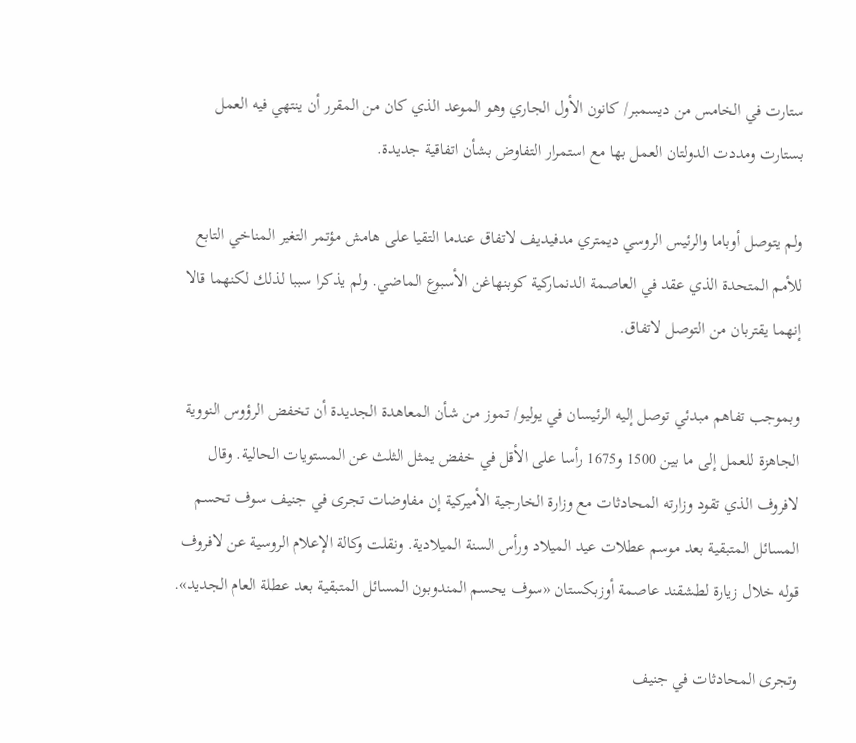ستارت في الخامس من ديسمبر/ كانون الأول الجاري وهو الموعد الذي كان من المقرر أن ينتهي فيه العمل بستارت ومددت الدولتان العمل بها مع استمرار التفاوض بشأن اتفاقية جديدة.

ولم يتوصل أوباما والرئيس الروسي ديمتري مدفيديف لاتفاق عندما التقيا على هامش مؤتمر التغير المناخي التابع للأمم المتحدة الذي عقد في العاصمة الدنماركية كوبنهاغن الأسبوع الماضي. ولم يذكرا سببا لذلك لكنهما قالا إنهما يقتربان من التوصل لاتفاق.

وبموجب تفاهم مبدئي توصل إليه الرئيسان في يوليو/ تموز من شأن المعاهدة الجديدة أن تخفض الرؤوس النووية الجاهزة للعمل إلى ما بين 1500 و1675 رأسا على الأقل في خفض يمثل الثلث عن المستويات الحالية. وقال لافروف الذي تقود وزارته المحادثات مع وزارة الخارجية الأميركية إن مفاوضات تجرى في جنيف سوف تحسم المسائل المتبقية بعد موسم عطلات عيد الميلاد ورأس السنة الميلادية. ونقلت وكالة الإعلام الروسية عن لافروف قوله خلال زيارة لطشقند عاصمة أوزبكستان «سوف يحسم المندوبون المسائل المتبقية بعد عطلة العام الجديد».

وتجرى المحادثات في جنيف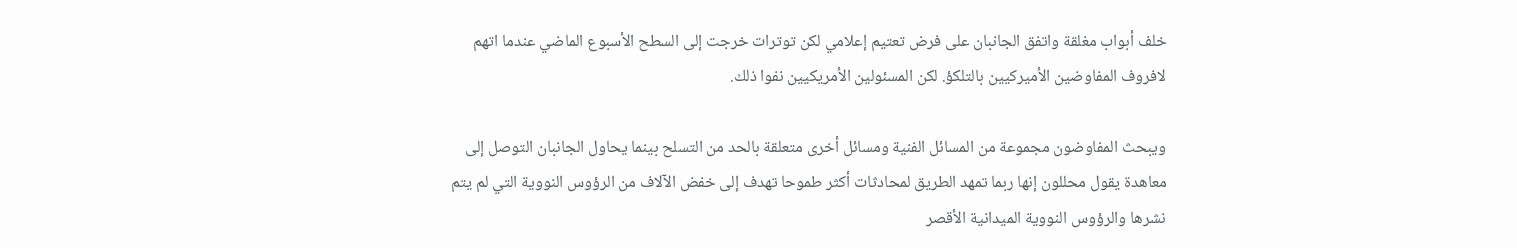خلف أبواب مغلقة واتفق الجانبان على فرض تعتيم إعلامي لكن توترات خرجت إلى السطح الأسبوع الماضي عندما اتهم لافروف المفاوضين الأميركيين بالتلكؤ. لكن المسئولين الأمريكيين نفوا ذلك.

ويبحث المفاوضون مجموعة من المسائل الفنية ومسائل أخرى متعلقة بالحد من التسلح بينما يحاول الجانبان التوصل إلى معاهدة يقول محللون إنها ربما تمهد الطريق لمحادثات أكثر طموحا تهدف إلى خفض الآلاف من الرؤوس النووية التي لم يتم نشرها والرؤوس النووية الميدانية الأقصر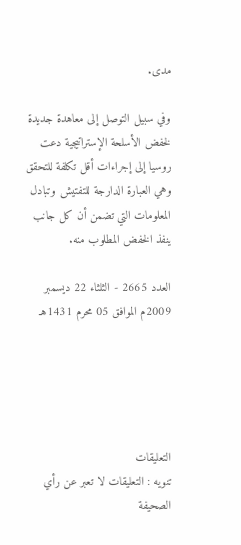مدى.

وفي سبيل التوصل إلى معاهدة جديدة لخفض الأسلحة الإستراتيجية دعت روسيا إلى إجراءات أقل تكلفة للتحقق وهي العبارة الدارجة للتفتيش وتبادل المعلومات التي تضمن أن كل جانب ينفذ الخفض المطلوب منه.

العدد 2665 - الثلثاء 22 ديسمبر 2009م الموافق 05 محرم 1431هـ





التعليقات
تنويه : التعليقات لا تعبر عن رأي الصحيفة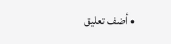• أضف تعليق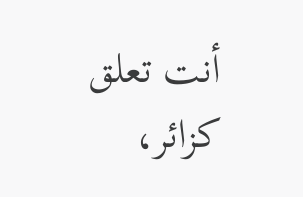أنت تعلق كزائر،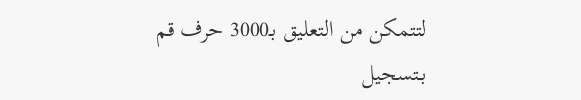لتتمكن من التعليق بـ3000 حرف قم بـتسجيل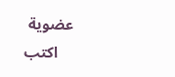عضوية
    اكتب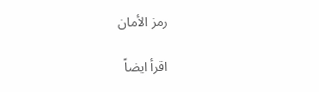رمز الأمان

اقرأ ايضاً